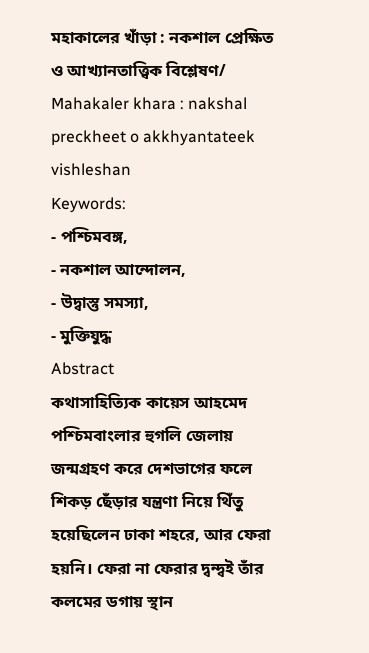মহাকালের খাঁড়া : নকশাল প্রেক্ষিত ও আখ্যানতাত্ত্বিক বিশ্লেষণ/ Mahakaler khara : nakshal preckheet o akkhyantateek vishleshan
Keywords:
- পশ্চিমবঙ্গ,
- নকশাল আন্দোলন,
- উদ্বাস্তু সমস্যা,
- মুক্তিযুদ্ধ
Abstract
কথাসাহিত্যিক কায়েস আহমেদ পশ্চিমবাংলার হুগলি জেলায় জন্মগ্রহণ করে দেশভাগের ফলে শিকড় ছেঁড়ার যন্ত্রণা নিয়ে থিঁতু হয়েছিলেন ঢাকা শহরে, আর ফেরা হয়নি। ফেরা না ফেরার দ্বন্দ্বই তাঁর কলমের ডগায় স্থান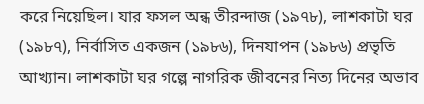করে নিয়েছিল। যার ফসল অন্ধ তীরন্দাজ (১৯৭৮), লাশকাটা ঘর (১৯৮৭), নির্বাসিত একজন (১৯৮৬), দিনযাপন (১৯৮৬) প্রভৃতি আখ্যান। লাশকাটা ঘর গল্পে নাগরিক জীবনের নিত্য দিনের অভাব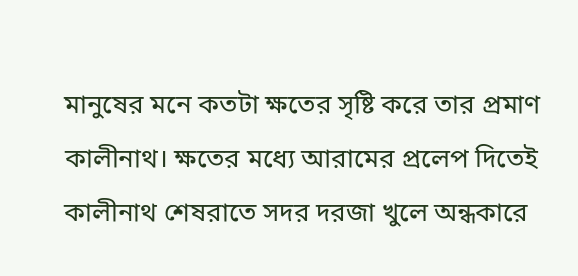মানুষের মনে কতটা ক্ষতের সৃষ্টি করে তার প্রমাণ কালীনাথ। ক্ষতের মধ্যে আরামের প্রলেপ দিতেই কালীনাথ শেষরাতে সদর দরজা খুলে অন্ধকারে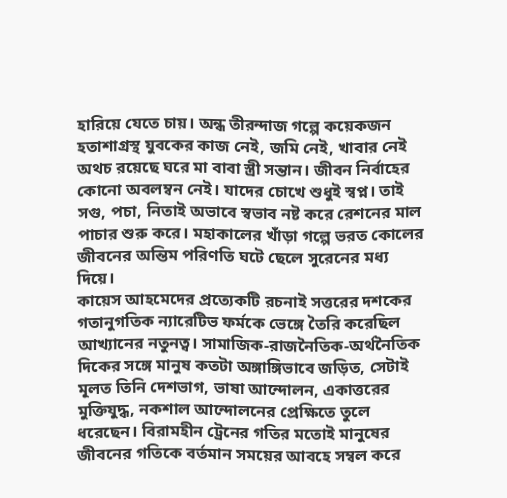হারিয়ে যেতে চায়। অন্ধ তীরন্দাজ গল্পে কয়েকজন হতাশাগ্রস্থ যুবকের কাজ নেই, জমি নেই, খাবার নেই অথচ রয়েছে ঘরে মা বাবা স্ত্রী সন্তান। জীবন নির্বাহের কোনো অবলম্বন নেই। যাদের চোখে শুধুই স্বপ্ন। তাই সগু, পচা, নিতাই অভাবে স্বভাব নষ্ট করে রেশনের মাল পাচার শুরু করে। মহাকালের খাঁড়া গল্পে ভরত কোলের জীবনের অন্তিম পরিণতি ঘটে ছেলে সুরেনের মধ্য দিয়ে।
কায়েস আহমেদের প্রত্যেকটি রচনাই সত্তরের দশকের গতানুগতিক ন্যারেটিভ ফর্মকে ভেঙ্গে তৈরি করেছিল আখ্যানের নতুনত্ব। সামাজিক-রাজনৈতিক-অর্থনৈতিক দিকের সঙ্গে মানুষ কতটা অঙ্গাঙ্গিভাবে জড়িত, সেটাই মূলত তিনি দেশভাগ, ভাষা আন্দোলন, একাত্তরের মুক্তিযুদ্ধ, নকশাল আন্দোলনের প্রেক্ষিতে তুলে ধরেছেন। বিরামহীন ট্রেনের গতির মতোই মানুষের জীবনের গতিকে বর্তমান সময়ের আবহে সম্বল করে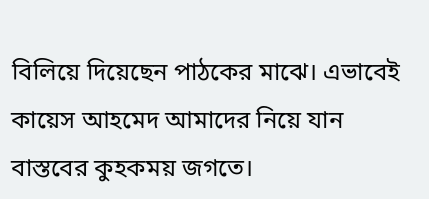বিলিয়ে দিয়েছেন পাঠকের মাঝে। এভাবেই কায়েস আহমেদ আমাদের নিয়ে যান বাস্তবের কুহকময় জগতে।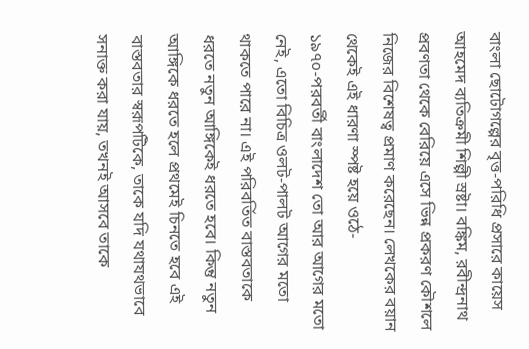বাংলা ছোটোগল্পের বৃত্ত-পরিধি প্রসারে কায়েস আহমেদ ব্যতিক্রমী শিল্পী স্রষ্টা। বঙ্কিম, রবীন্দ্রনাথ প্রবণতা থেকে বেরিয়ে এসে ভিন্ন প্রকরণ কৌশলে নিজের বিশেষত্ব প্রমাণ করেছেন। লেখকের বয়ান থেকেই এই ধারণা স্পষ্ট হয়ে ওঠে-
১৯৭০-পরবর্তী বাংলাদেশ তো আর আগের মতো নেই, এতো বিচিত্র ওলট-পালট আগের মতো থাকতে পারে না। এই পরিবর্তিত বাস্তবতাকে ধরতে নতুন আঙ্গিকেই ধরতে হবে। কিন্তু নতুন আঙ্গিকে ধরতে হলে প্রথমেই চিনতে হবে এই বাস্তবতার স্বরূপটিকে, তাকে যদি যথাযথভাবে সনাক্ত করা যায়, তখনই আসবে তাকে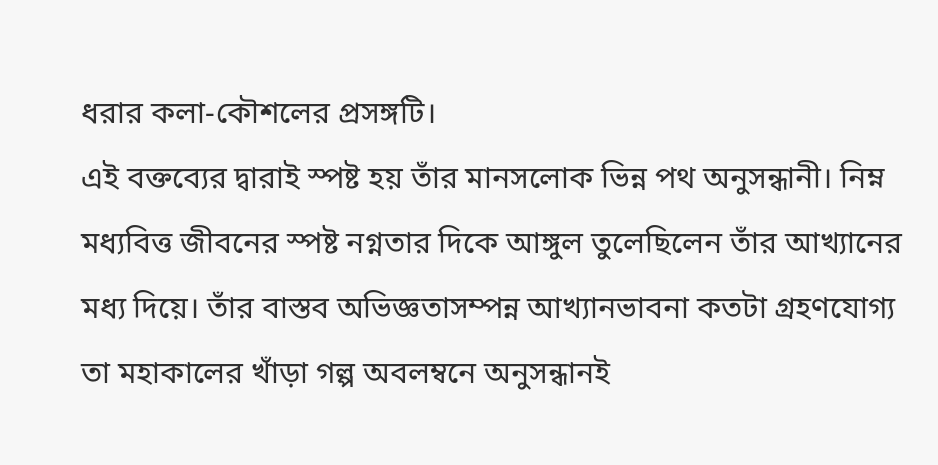ধরার কলা-কৌশলের প্রসঙ্গটি।
এই বক্তব্যের দ্বারাই স্পষ্ট হয় তাঁর মানসলোক ভিন্ন পথ অনুসন্ধানী। নিম্ন মধ্যবিত্ত জীবনের স্পষ্ট নগ্নতার দিকে আঙ্গুল তুলেছিলেন তাঁর আখ্যানের মধ্য দিয়ে। তাঁর বাস্তব অভিজ্ঞতাসম্পন্ন আখ্যানভাবনা কতটা গ্রহণযোগ্য তা মহাকালের খাঁড়া গল্প অবলম্বনে অনুসন্ধানই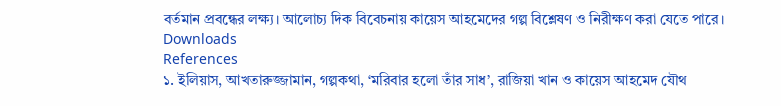বর্তমান প্রবন্ধের লক্ষ্য। আলোচ্য দিক বিবেচনায় কায়েস আহমেদের গল্প বিশ্লেষণ ও নিরীক্ষণ করা যেতে পারে।
Downloads
References
১. ইলিয়াস, আখতারুজ্জামান, গল্পকথা, ‘মরিবার হলো তাঁর সাধ’, রাজিয়া খান ও কায়েস আহমেদ যৌথ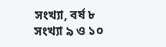সংখ্যা, বর্ষ ৮ সংখ্যা ৯ ও ১০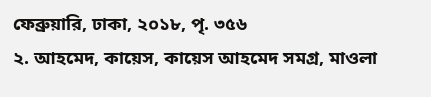ফেব্রুয়ারি, ঢাকা, ২০১৮, পৃ. ৩৫৬
২. আহমেদ, কায়েস, কায়েস আহমেদ সমগ্র, মাওলা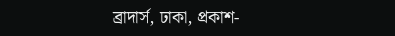ব্রাদার্স, ঢাকা, প্রকাশ-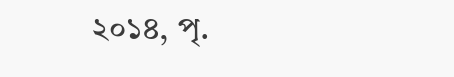২০১৪, পৃ.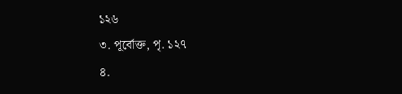১২৬
৩. পূর্বোক্ত, পৃ. ১২৭
৪.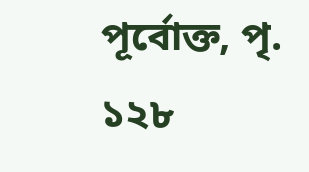পূর্বোক্ত, পৃ. ১২৮